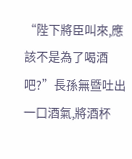“陛下將臣叫來,應該不是為了喝酒吧?”長孫無暨吐出一口酒氣,將酒杯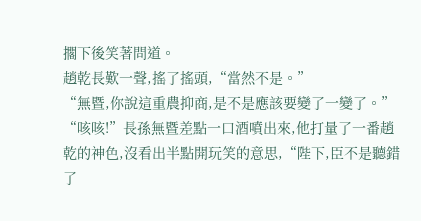擱下後笑著問道。
趙乾長歎一聲,搖了搖頭,“當然不是。”
“無暨,你說這重農抑商,是不是應該要變了一變了。”
“咳咳!”長孫無暨差點一口酒噴出來,他打量了一番趙乾的神色,沒看出半點開玩笑的意思,“陛下,臣不是聽錯了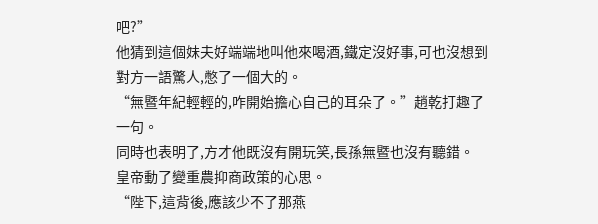吧?”
他猜到這個妹夫好端端地叫他來喝酒,鐵定沒好事,可也沒想到對方一語驚人,憋了一個大的。
“無暨年紀輕輕的,咋開始擔心自己的耳朵了。”趙乾打趣了一句。
同時也表明了,方才他既沒有開玩笑,長孫無暨也沒有聽錯。
皇帝動了變重農抑商政策的心思。
“陛下,這背後,應該少不了那燕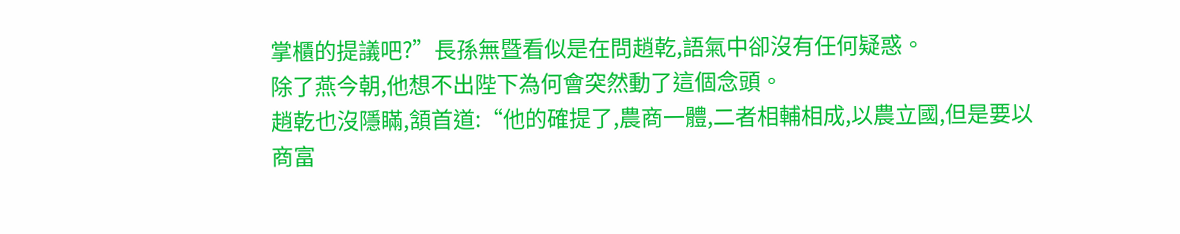掌櫃的提議吧?”長孫無暨看似是在問趙乾,語氣中卻沒有任何疑惑。
除了燕今朝,他想不出陛下為何會突然動了這個念頭。
趙乾也沒隱瞞,頷首道:“他的確提了,農商一體,二者相輔相成,以農立國,但是要以商富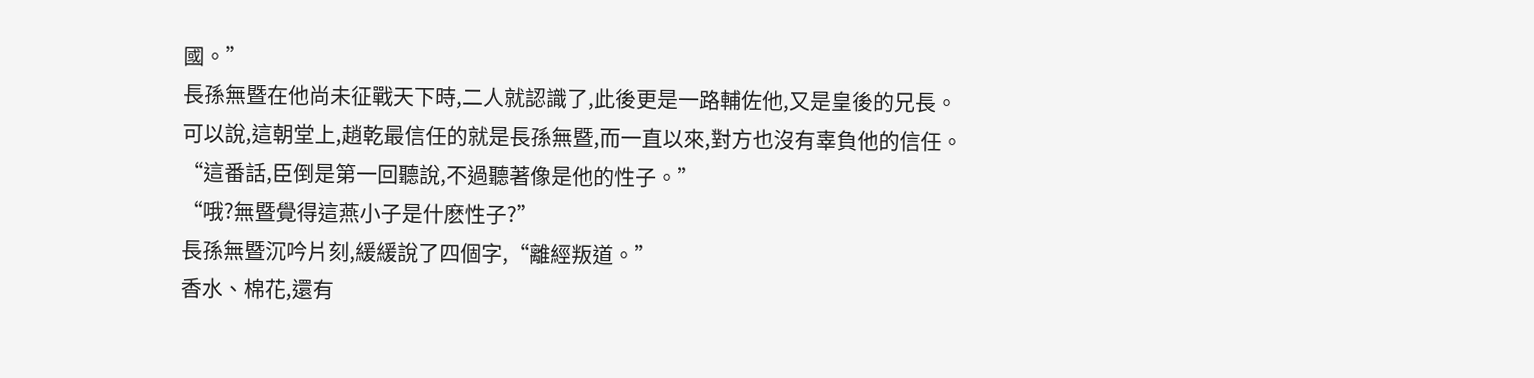國。”
長孫無暨在他尚未征戰天下時,二人就認識了,此後更是一路輔佐他,又是皇後的兄長。
可以說,這朝堂上,趙乾最信任的就是長孫無暨,而一直以來,對方也沒有辜負他的信任。
“這番話,臣倒是第一回聽說,不過聽著像是他的性子。”
“哦?無暨覺得這燕小子是什麽性子?”
長孫無暨沉吟片刻,緩緩說了四個字,“離經叛道。”
香水、棉花,還有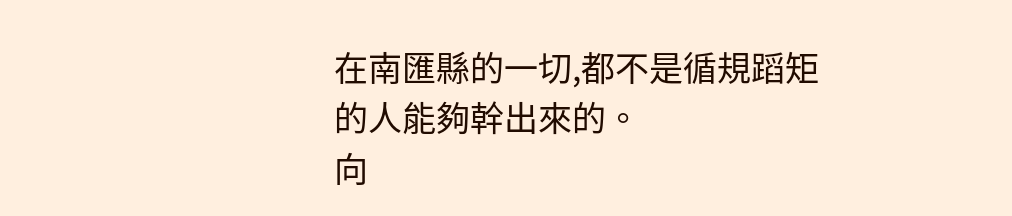在南匯縣的一切,都不是循規蹈矩的人能夠幹出來的。
向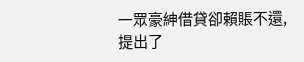一眾豪紳借貸卻賴賬不還,提出了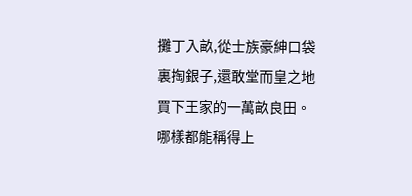攤丁入畝,從士族豪紳口袋裏掏銀子,還敢堂而皇之地買下王家的一萬畝良田。
哪樣都能稱得上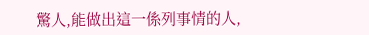驚人,能做出這一係列事情的人,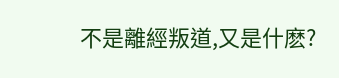不是離經叛道,又是什麽?